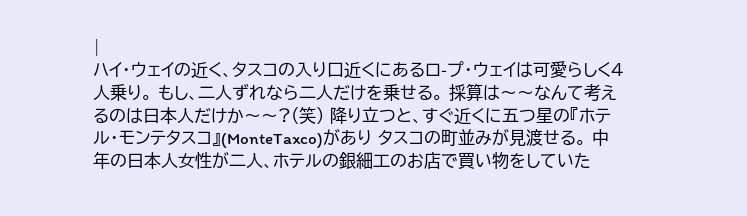|
ハイ・ウェイの近く、タスコの入り口近くにあるロ-プ・ウェイは可愛らしく4人乗り。 もし、二人ずれなら二人だけを乗せる。 採算は〜〜なんて考えるのは日本人だけか〜〜?(笑) 降り立つと、すぐ近くに五つ星の『ホテル・モンテタスコ』(MonteTaxco)があり タスコの町並みが見渡せる。 中年の日本人女性が二人、ホテルの銀細工のお店で買い物をしていた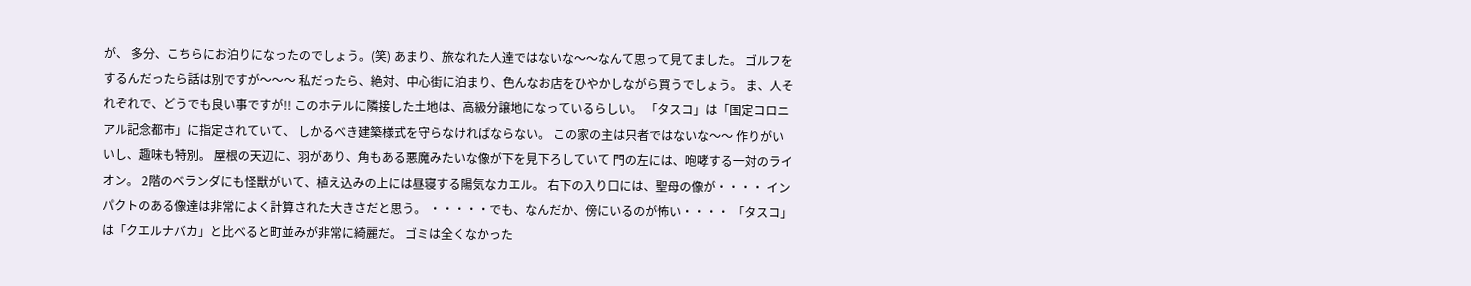が、 多分、こちらにお泊りになったのでしょう。(笑) あまり、旅なれた人達ではないな〜〜なんて思って見てました。 ゴルフをするんだったら話は別ですが〜〜〜 私だったら、絶対、中心街に泊まり、色んなお店をひやかしながら買うでしょう。 ま、人それぞれで、どうでも良い事ですが!! このホテルに隣接した土地は、高級分譲地になっているらしい。 「タスコ」は「国定コロニアル記念都市」に指定されていて、 しかるべき建築様式を守らなければならない。 この家の主は只者ではないな〜〜 作りがいいし、趣味も特別。 屋根の天辺に、羽があり、角もある悪魔みたいな像が下を見下ろしていて 門の左には、咆哮する一対のライオン。 2階のベランダにも怪獣がいて、植え込みの上には昼寝する陽気なカエル。 右下の入り口には、聖母の像が・・・・ インパクトのある像達は非常によく計算された大きさだと思う。 ・・・・・でも、なんだか、傍にいるのが怖い・・・・ 「タスコ」は「クエルナバカ」と比べると町並みが非常に綺麗だ。 ゴミは全くなかった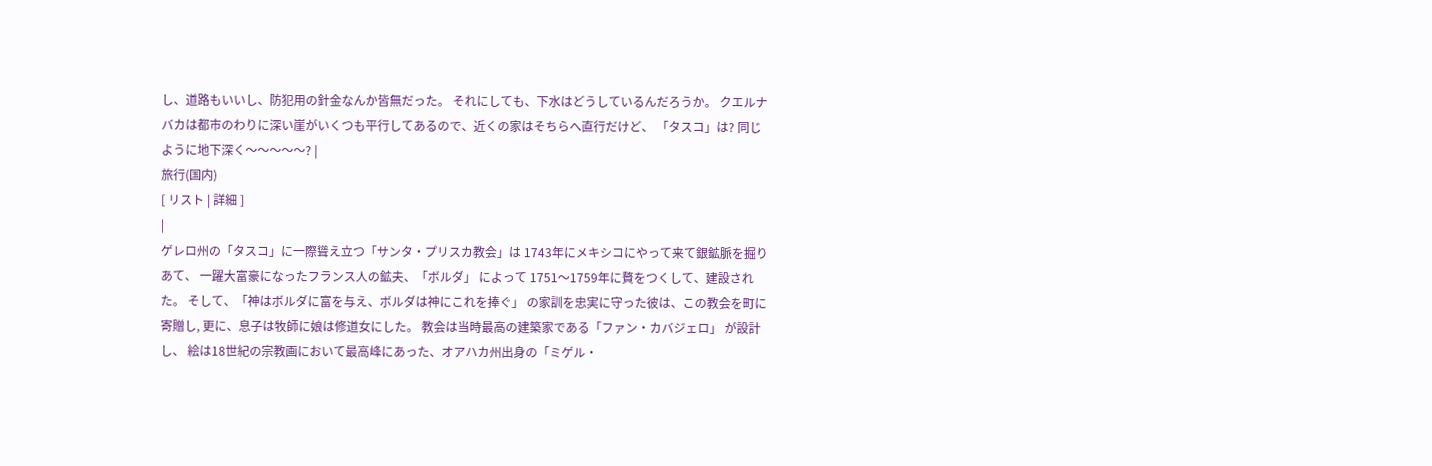し、道路もいいし、防犯用の針金なんか皆無だった。 それにしても、下水はどうしているんだろうか。 クエルナバカは都市のわりに深い崖がいくつも平行してあるので、近くの家はそちらへ直行だけど、 「タスコ」は? 同じように地下深く〜〜〜〜〜? |
旅行(国内)
[ リスト | 詳細 ]
|
ゲレロ州の「タスコ」に一際聳え立つ「サンタ・プリスカ教会」は 1743年にメキシコにやって来て銀鉱脈を掘りあて、 一躍大富豪になったフランス人の鉱夫、「ボルダ」 によって 1751〜1759年に贅をつくして、建設された。 そして、「神はボルダに富を与え、ボルダは神にこれを捧ぐ」 の家訓を忠実に守った彼は、この教会を町に寄贈し, 更に、息子は牧師に娘は修道女にした。 教会は当時最高の建築家である「ファン・カバジェロ」 が設計し、 絵は18世紀の宗教画において最高峰にあった、オアハカ州出身の「ミゲル・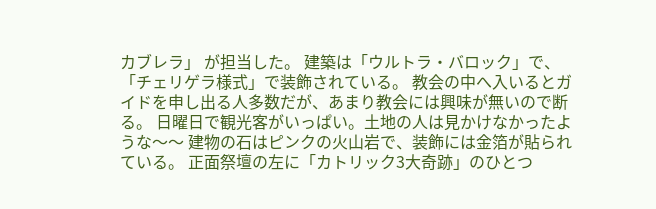カブレラ」 が担当した。 建築は「ウルトラ・バロック」で、「チェリゲラ様式」で装飾されている。 教会の中へ入いるとガイドを申し出る人多数だが、あまり教会には興味が無いので断る。 日曜日で観光客がいっぱい。土地の人は見かけなかったような〜〜 建物の石はピンクの火山岩で、装飾には金箔が貼られている。 正面祭壇の左に「カトリック3大奇跡」のひとつ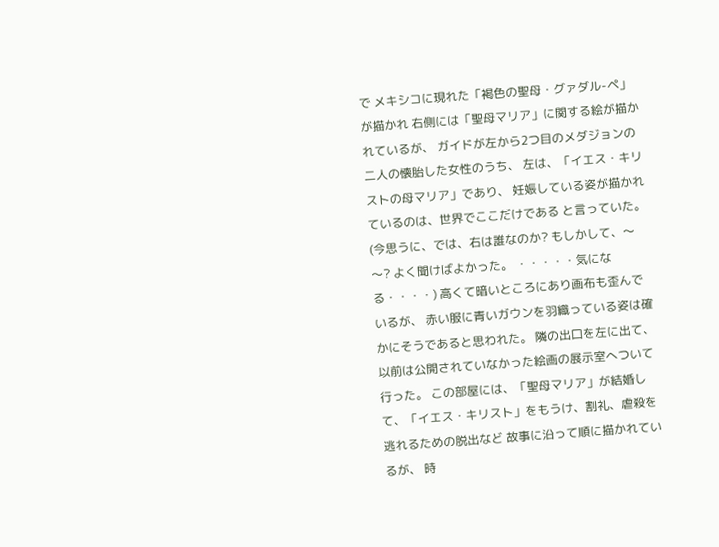で メキシコに現れた「褐色の聖母・グァダル-ペ」が描かれ 右側には「聖母マリア」に関する絵が描かれているが、 ガイドが左から2つ目のメダジョンの二人の懐胎した女性のうち、 左は、「イエス・キリストの母マリア」であり、 妊娠している姿が描かれているのは、世界でここだけである と言っていた。 (今思うに、では、右は誰なのか? もしかして、〜〜? よく聞けばよかった。 ・・・・・気になる・・・・) 高くて暗いところにあり画布も歪んでいるが、 赤い服に青いガウンを羽織っている姿は確かにそうであると思われた。 隣の出口を左に出て、以前は公開されていなかった絵画の展示室へついて行った。 この部屋には、「聖母マリア」が結婚して、「イエス・キリスト」をもうけ、割礼、虐殺を逃れるための脱出など 故事に沿って順に描かれているが、 時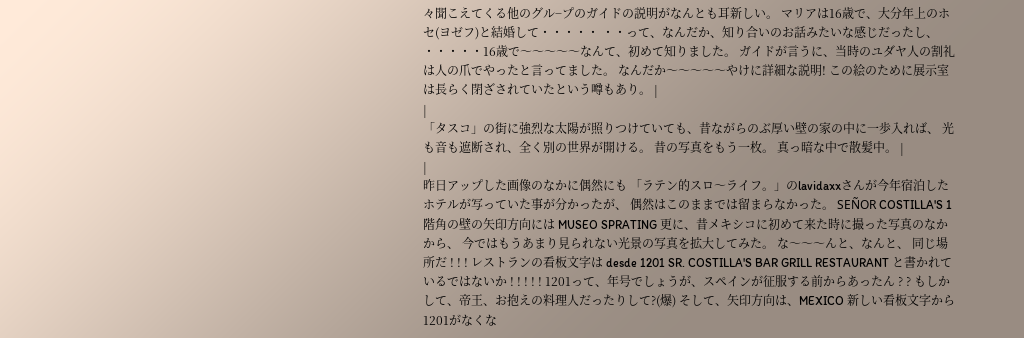々聞こえてくる他のグル−プのガイドの説明がなんとも耳新しい。 マリアは16歳で、大分年上のホセ(ヨゼフ)と結婚して・・・・・ ・・って、なんだか、知り合いのお話みたいな感じだったし、 ・・・・・16歳で〜〜〜〜〜なんて、初めて知りました。 ガイドが言うに、当時のユダヤ人の割礼は人の爪でやったと言ってました。 なんだか〜〜〜〜〜やけに詳細な説明! この絵のために展示室は長らく閉ざされていたという噂もあり。 |
|
「タスコ」の街に強烈な太陽が照りつけていても、昔ながらのぶ厚い壁の家の中に一歩入れば、 光も音も遮断され、全く別の世界が開ける。 昔の写真をもう一枚。 真っ暗な中で散髪中。 |
|
昨日アップした画像のなかに偶然にも 「ラテン的スロ〜ライフ。」のlavidaxxさんが今年宿泊した ホテルが写っていた事が分かったが、 偶然はこのままでは留まらなかった。 SEÑOR COSTILLA'S 1階角の壁の矢印方向には MUSEO SPRATING 更に、昔メキシコに初めて来た時に撮った写真のなかから、 今ではもうあまり見られない光景の写真を拡大してみた。 な〜〜〜んと、なんと、 同じ場所だ ! ! ! レストランの看板文字は desde 1201 SR. COSTILLA'S BAR GRILL RESTAURANT と書かれているではないか ! ! ! ! ! 1201って、年号でしょうが、スペインが征服する前からあったん ? ? もしかして、帝王、お抱えの料理人だったりして?(爆) そして、矢印方向は、MEXICO 新しい看板文字から1201がなくな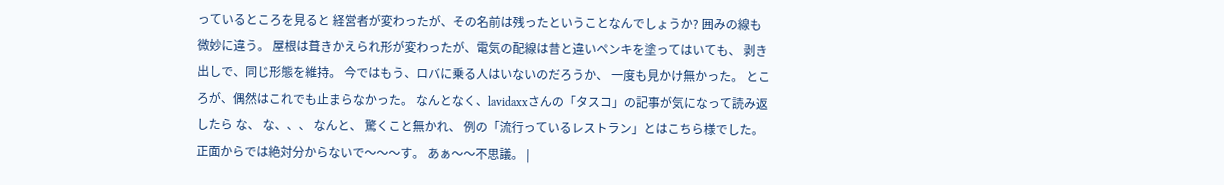っているところを見ると 経営者が変わったが、その名前は残ったということなんでしょうか? 囲みの線も微妙に違う。 屋根は葺きかえられ形が変わったが、電気の配線は昔と違いペンキを塗ってはいても、 剥き出しで、同じ形態を維持。 今ではもう、ロバに乗る人はいないのだろうか、 一度も見かけ無かった。 ところが、偶然はこれでも止まらなかった。 なんとなく、lavidaxxさんの「タスコ」の記事が気になって読み返したら な、 な、、、 なんと、 驚くこと無かれ、 例の「流行っているレストラン」とはこちら様でした。 正面からでは絶対分からないで〜〜〜す。 あぁ〜〜不思議。 |